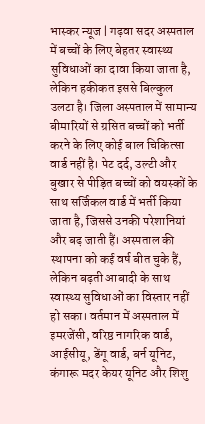भास्कर न्यूज | गढ़वा सदर अस्पताल में बच्चों के लिए बेहतर स्वास्थ्य सुविधाओं का दावा किया जाता है, लेकिन हकीकत इससे बिल्कुल उलटा है। जिला अस्पताल में सामान्य बीमारियों से ग्रसित बच्चों को भर्ती करने के लिए कोई बाल चिकित्सा वार्ड नहीं है। पेट दर्द, उल्टी और बुखार से पीड़ित बच्चों को वयस्कों के साथ सर्जिकल वार्ड में भर्ती किया जाता है, जिससे उनकी परेशानियां और बढ़ जाती हैं। अस्पताल की स्थापना को कई वर्ष बीत चुके हैं, लेकिन बढ़ती आबादी के साथ स्वास्थ्य सुविधाओं का विस्तार नहीं हो सका। वर्तमान में अस्पताल में इमरजेंसी, वरिष्ठ नागरिक वार्ड, आईसीयू, डेंगू वार्ड, बर्न यूनिट, कंगारू मदर केयर यूनिट और शिशु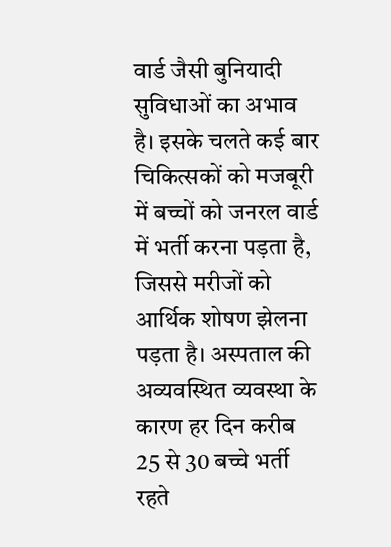वार्ड जैसी बुनियादी सुविधाओं का अभाव है। इसके चलते कई बार चिकित्सकों को मजबूरी में बच्चों को जनरल वार्ड में भर्ती करना पड़ता है, जिससे मरीजों को आर्थिक शोषण झेलना पड़ता है। अस्पताल की अव्यवस्थित व्यवस्था के कारण हर दिन करीब 25 से 30 बच्चे भर्ती रहते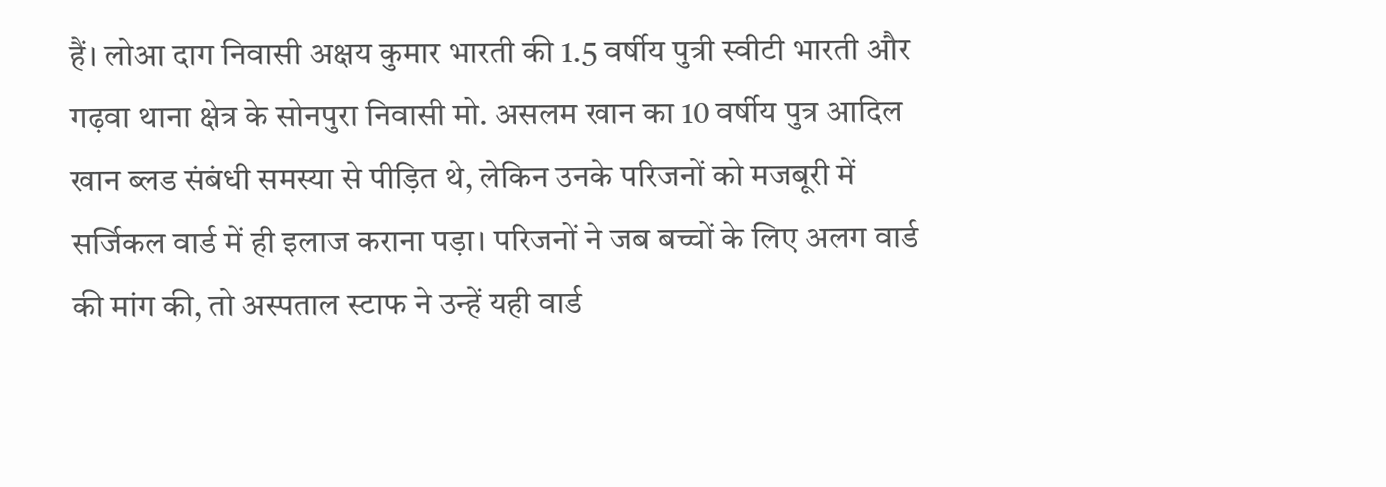हैं। लोआ दाग निवासी अक्षय कुमार भारती की 1.5 वर्षीय पुत्री स्वीटी भारती और गढ़वा थाना क्षेत्र के सोनपुरा निवासी मो. असलम खान का 10 वर्षीय पुत्र आदिल खान ब्लड संबंधी समस्या से पीड़ित थे, लेकिन उनके परिजनों को मजबूरी में सर्जिकल वार्ड में ही इलाज कराना पड़ा। परिजनों ने जब बच्चों के लिए अलग वार्ड की मांग की, तो अस्पताल स्टाफ ने उन्हें यही वार्ड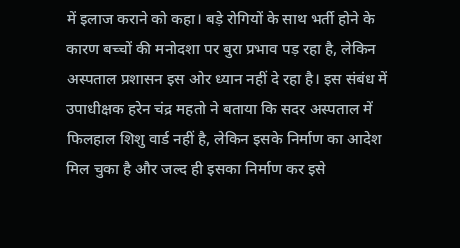में इलाज कराने को कहा। बड़े रोगियों के साथ भर्ती होने के कारण बच्चों की मनोदशा पर बुरा प्रभाव पड़ रहा है, लेकिन अस्पताल प्रशासन इस ओर ध्यान नहीं दे रहा है। इस संबंध में उपाधीक्षक हरेन चंद्र महतो ने बताया कि सदर अस्पताल में फिलहाल शिशु वार्ड नहीं है, लेकिन इसके निर्माण का आदेश मिल चुका है और जल्द ही इसका निर्माण कर इसे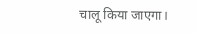चालू किया जाएगा।